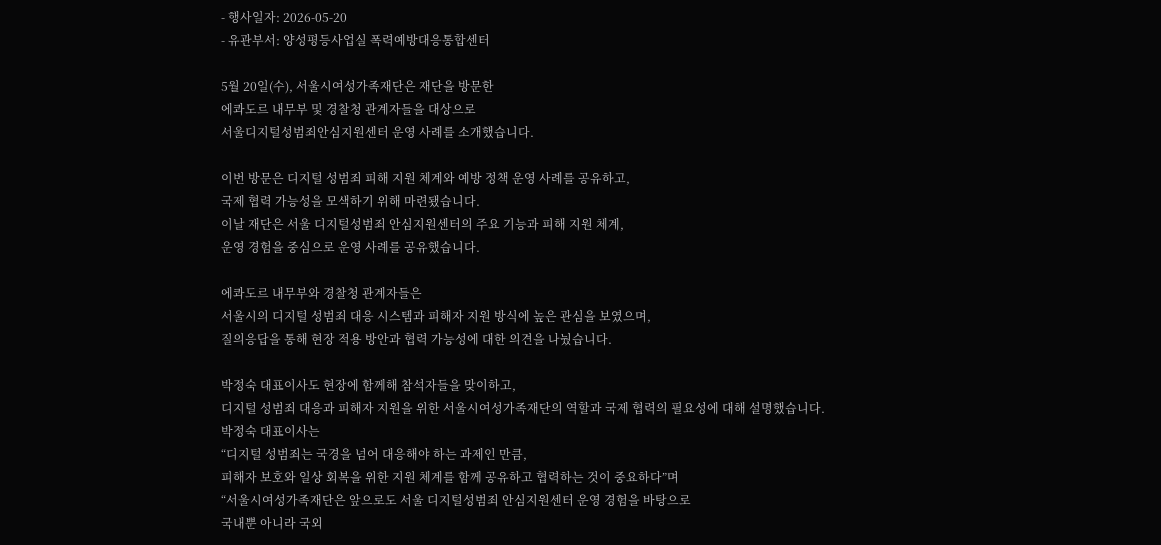- 행사일자: 2026-05-20
- 유관부서: 양성평등사업실 폭력예방대응통합센터

5월 20일(수), 서울시여성가족재단은 재단을 방문한
에콰도르 내무부 및 경찰청 관계자들을 대상으로
서울디지털성범죄안심지원센터 운영 사례를 소개했습니다.

이번 방문은 디지털 성범죄 피해 지원 체계와 예방 정책 운영 사례를 공유하고,
국제 협력 가능성을 모색하기 위해 마련됐습니다.
이날 재단은 서울 디지털성범죄 안심지원센터의 주요 기능과 피해 지원 체계,
운영 경험을 중심으로 운영 사례를 공유했습니다.

에콰도르 내무부와 경찰청 관계자들은
서울시의 디지털 성범죄 대응 시스템과 피해자 지원 방식에 높은 관심을 보였으며,
질의응답을 통해 현장 적용 방안과 협력 가능성에 대한 의견을 나눴습니다.

박정숙 대표이사도 현장에 함께해 참석자들을 맞이하고,
디지털 성범죄 대응과 피해자 지원을 위한 서울시여성가족재단의 역할과 국제 협력의 필요성에 대해 설명했습니다.
박정숙 대표이사는
“디지털 성범죄는 국경을 넘어 대응해야 하는 과제인 만큼,
피해자 보호와 일상 회복을 위한 지원 체계를 함께 공유하고 협력하는 것이 중요하다”며
“서울시여성가족재단은 앞으로도 서울 디지털성범죄 안심지원센터 운영 경험을 바탕으로
국내뿐 아니라 국외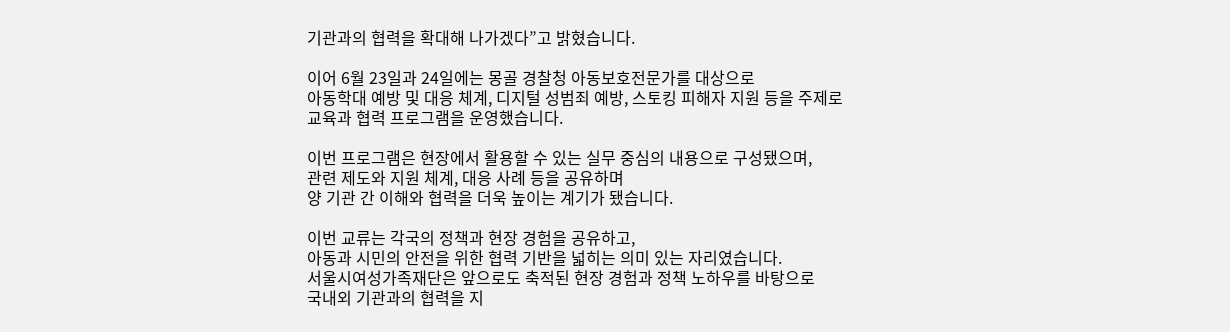기관과의 협력을 확대해 나가겠다”고 밝혔습니다.

이어 6월 23일과 24일에는 몽골 경찰청 아동보호전문가를 대상으로
아동학대 예방 및 대응 체계, 디지털 성범죄 예방, 스토킹 피해자 지원 등을 주제로
교육과 협력 프로그램을 운영했습니다.

이번 프로그램은 현장에서 활용할 수 있는 실무 중심의 내용으로 구성됐으며,
관련 제도와 지원 체계, 대응 사례 등을 공유하며
양 기관 간 이해와 협력을 더욱 높이는 계기가 됐습니다.

이번 교류는 각국의 정책과 현장 경험을 공유하고,
아동과 시민의 안전을 위한 협력 기반을 넓히는 의미 있는 자리였습니다.
서울시여성가족재단은 앞으로도 축적된 현장 경험과 정책 노하우를 바탕으로
국내외 기관과의 협력을 지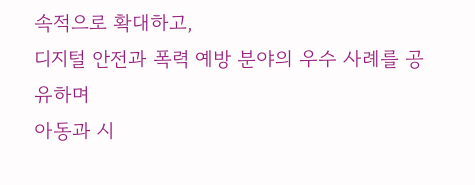속적으로 확대하고,
디지털 안전과 폭력 예방 분야의 우수 사례를 공유하며
아동과 시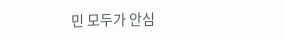민 모두가 안심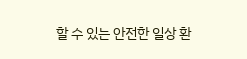할 수 있는 안전한 일상 환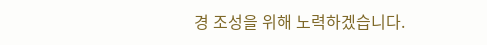경 조성을 위해 노력하겠습니다.